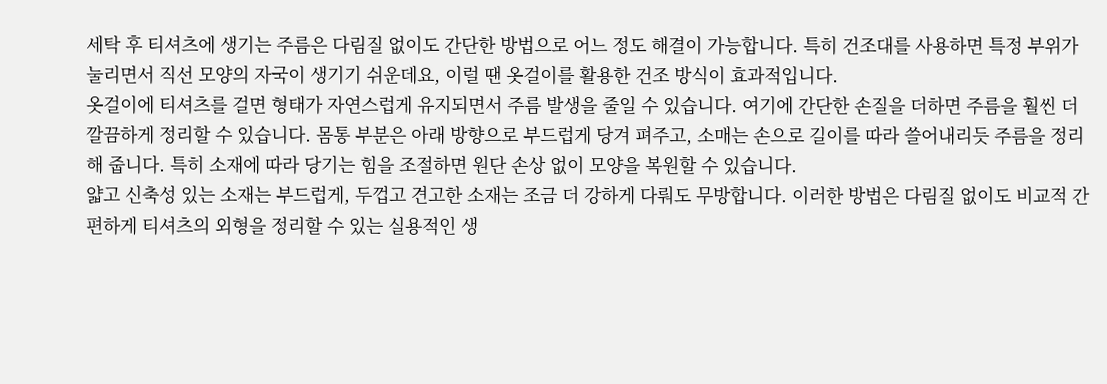세탁 후 티셔츠에 생기는 주름은 다림질 없이도 간단한 방법으로 어느 정도 해결이 가능합니다. 특히 건조대를 사용하면 특정 부위가 눌리면서 직선 모양의 자국이 생기기 쉬운데요, 이럴 땐 옷걸이를 활용한 건조 방식이 효과적입니다.
옷걸이에 티셔츠를 걸면 형태가 자연스럽게 유지되면서 주름 발생을 줄일 수 있습니다. 여기에 간단한 손질을 더하면 주름을 훨씬 더 깔끔하게 정리할 수 있습니다. 몸통 부분은 아래 방향으로 부드럽게 당겨 펴주고, 소매는 손으로 길이를 따라 쓸어내리듯 주름을 정리해 줍니다. 특히 소재에 따라 당기는 힘을 조절하면 원단 손상 없이 모양을 복원할 수 있습니다.
얇고 신축성 있는 소재는 부드럽게, 두껍고 견고한 소재는 조금 더 강하게 다뤄도 무방합니다. 이러한 방법은 다림질 없이도 비교적 간편하게 티셔츠의 외형을 정리할 수 있는 실용적인 생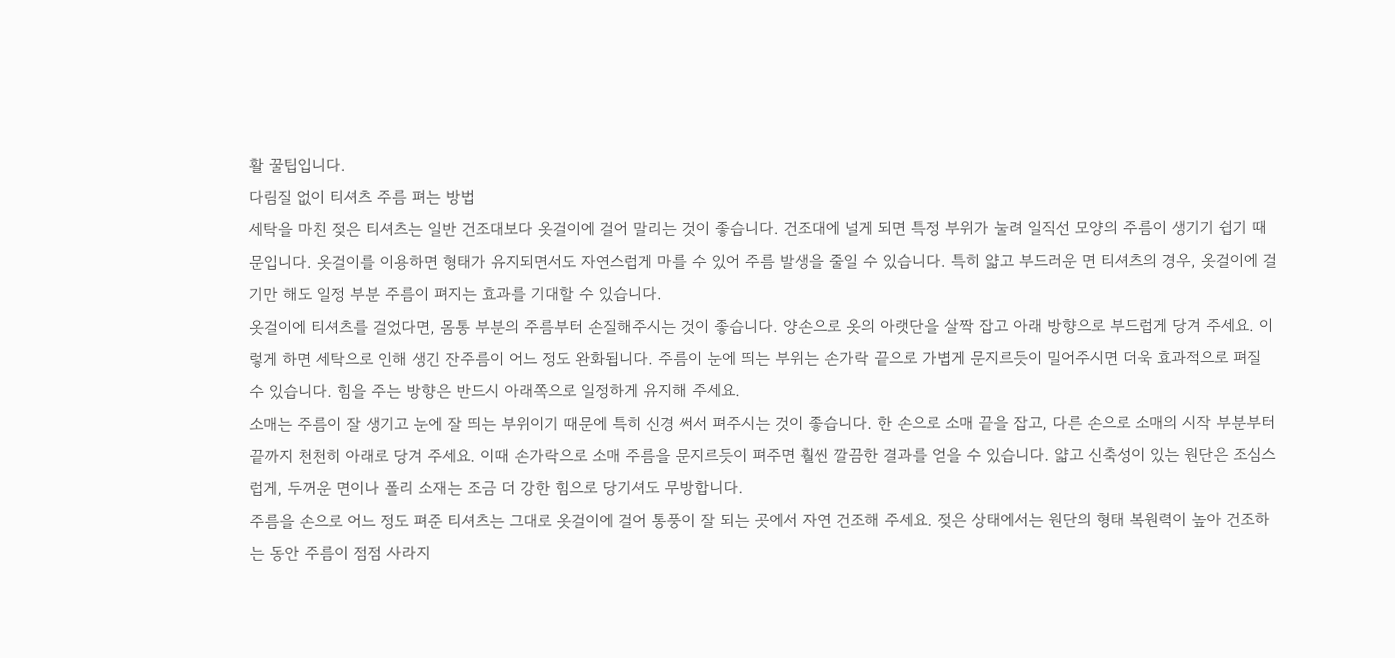활 꿀팁입니다.
다림질 없이 티셔츠 주름 펴는 방법
세탁을 마친 젖은 티셔츠는 일반 건조대보다 옷걸이에 걸어 말리는 것이 좋습니다. 건조대에 널게 되면 특정 부위가 눌려 일직선 모양의 주름이 생기기 쉽기 때문입니다. 옷걸이를 이용하면 형태가 유지되면서도 자연스럽게 마를 수 있어 주름 발생을 줄일 수 있습니다. 특히 얇고 부드러운 면 티셔츠의 경우, 옷걸이에 걸기만 해도 일정 부분 주름이 펴지는 효과를 기대할 수 있습니다.
옷걸이에 티셔츠를 걸었다면, 몸통 부분의 주름부터 손질해주시는 것이 좋습니다. 양손으로 옷의 아랫단을 살짝 잡고 아래 방향으로 부드럽게 당겨 주세요. 이렇게 하면 세탁으로 인해 생긴 잔주름이 어느 정도 완화됩니다. 주름이 눈에 띄는 부위는 손가락 끝으로 가볍게 문지르듯이 밀어주시면 더욱 효과적으로 펴질 수 있습니다. 힘을 주는 방향은 반드시 아래쪽으로 일정하게 유지해 주세요.
소매는 주름이 잘 생기고 눈에 잘 띄는 부위이기 때문에 특히 신경 써서 펴주시는 것이 좋습니다. 한 손으로 소매 끝을 잡고, 다른 손으로 소매의 시작 부분부터 끝까지 천천히 아래로 당겨 주세요. 이때 손가락으로 소매 주름을 문지르듯이 펴주면 훨씬 깔끔한 결과를 얻을 수 있습니다. 얇고 신축성이 있는 원단은 조심스럽게, 두꺼운 면이나 폴리 소재는 조금 더 강한 힘으로 당기셔도 무방합니다.
주름을 손으로 어느 정도 펴준 티셔츠는 그대로 옷걸이에 걸어 통풍이 잘 되는 곳에서 자연 건조해 주세요. 젖은 상태에서는 원단의 형태 복원력이 높아 건조하는 동안 주름이 점점 사라지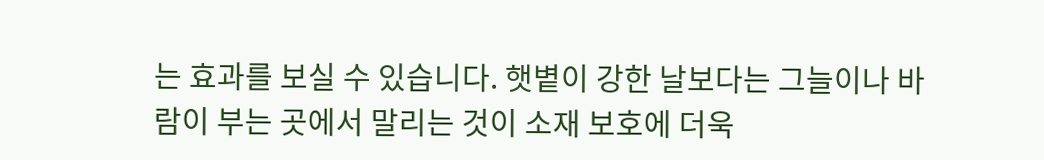는 효과를 보실 수 있습니다. 햇볕이 강한 날보다는 그늘이나 바람이 부는 곳에서 말리는 것이 소재 보호에 더욱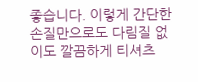좋습니다. 이렇게 간단한 손질만으로도 다림질 없이도 깔끔하게 티셔츠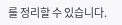를 정리할 수 있습니다.